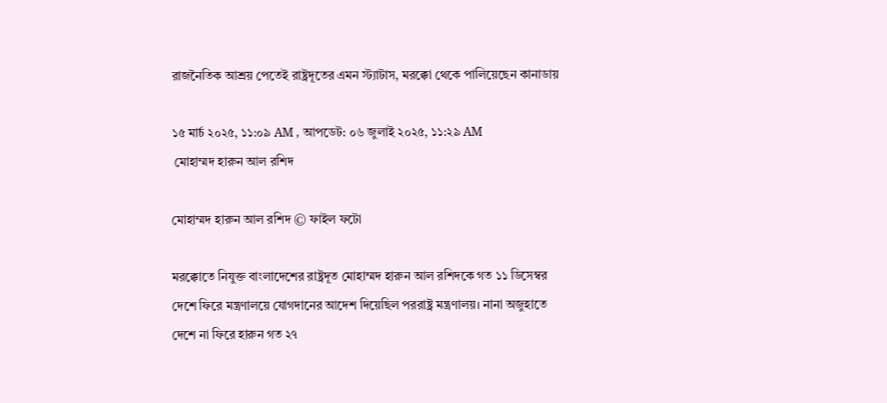রাজনৈতিক আশ্রয় পেতেই রাষ্ট্রদূতের এমন স্ট্যাটাস, মরক্কো থেকে পালিয়েছেন কানাডায়

১৫ মার্চ ২০২৫, ১১:০৯ AM , আপডেট: ০৬ জুলাই ২০২৫, ১১:২৯ AM
 মোহাম্মদ হারুন আল রশিদ

মোহাম্মদ হারুন আল রশিদ © ফাইল ফটো

মরক্কোতে নিযুক্ত বাংলাদেশের রাষ্ট্রদূত মোহাম্মদ হারুন আল রশিদকে গত ১১ ডিসেম্বর দেশে ফিরে মন্ত্রণালয়ে যোগদানের আদেশ দিয়েছিল পররাষ্ট্র মন্ত্রণালয়। নানা অজুহাতে দেশে না ফিরে হারুন গত ২৭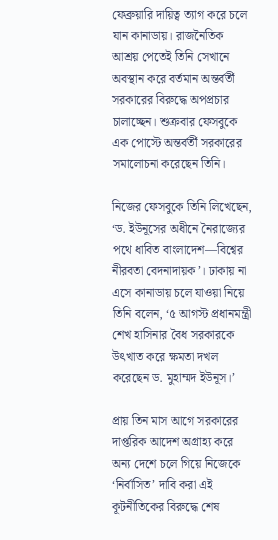ফেব্রুয়ারি দায়িত্ব ত্যাগ করে চলে যান কানাডায়। রাজনৈতিক আশ্রয় পেতেই তিনি সেখানে অবস্থান করে বর্তমান অন্তর্বর্তী সরকারের বিরুদ্ধে অপপ্রচার চালাচ্ছেন। শুক্রবার ফেসবুকে এক পোস্টে অন্তর্বর্তী সরকারের সমালোচনা করেছেন তিনি।

নিজের ফেসবুকে তিনি লিখেছেন, ‘ড. ইউনূসের অধীনে নৈরাজ্যের পথে ধাবিত বাংলাদেশ—বিশ্বের নীরবতা বেদনাদায়ক’। ঢাকায় না এসে কানাডায় চলে যাওয়া নিয়ে তিনি বলেন, ‘৫ আগস্ট প্রধানমন্ত্রী শেখ হাসিনার বৈধ সরকারকে উৎখাত করে ক্ষমতা দখল করেছেন ড. মুহাম্মদ ইউনূস।’

প্রায় তিন মাস আগে সরকারের দাপ্তরিক আদেশ অগ্রাহ্য করে অন্য দেশে চলে গিয়ে নিজেকে ‘নির্বাসিত’ দাবি করা এই কূটনীতিকের বিরুদ্ধে শেষ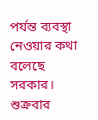পর্যন্ত ব্যবস্থা নেওয়ার কথা বলেছে সরকার। শুক্রবার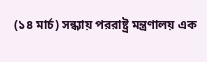(১৪ মার্চ) সন্ধ্যায় পররাষ্ট্র মন্ত্রণালয় এক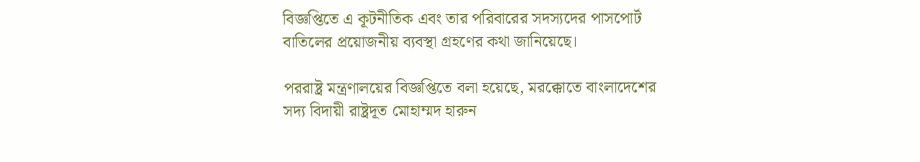বিজ্ঞপ্তিতে এ কূটনীতিক এবং তার পরিবারের সদস্যদের পাসপোর্ট বাতিলের প্রয়োজনীয় ব্যবস্থা গ্রহণের কথা জানিয়েছে।

পররাষ্ট্র মন্ত্রণালয়ের বিজ্ঞপ্তিতে বলা হয়েছে, মরক্কোতে বাংলাদেশের সদ্য বিদায়ী রাষ্ট্রদূত মোহাম্মদ হারুন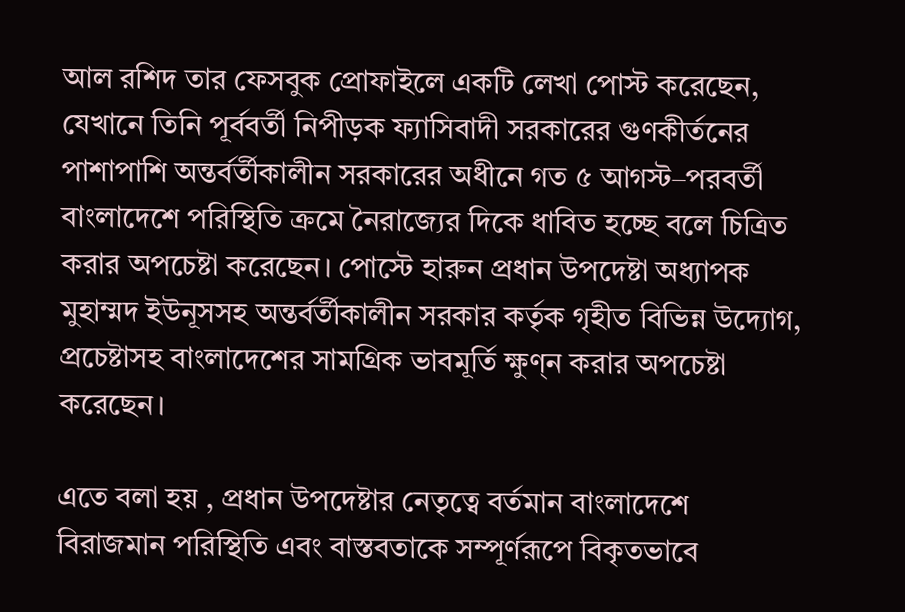আল রশিদ তার ফেসবুক প্রোফাইলে একটি লেখা পোস্ট করেছেন, যেখানে তিনি পূর্ববর্তী নিপীড়ক ফ্যাসিবাদী সরকারের গুণকীর্তনের পাশাপাশি অন্তর্বর্তীকালীন সরকারের অধীনে গত ৫ আগস্ট–পরবর্তী বাংলাদেশে পরিস্থিতি ক্রমে নৈরাজ্যের দিকে ধাবিত হচ্ছে বলে চিত্রিত করার অপচেষ্টা করেছেন। পোস্টে হারুন প্রধান উপদেষ্টা অধ্যাপক মুহাম্মদ ইউনূসসহ অন্তর্বর্তীকালীন সরকার কর্তৃক গৃহীত বিভিন্ন উদ্যোগ, প্রচেষ্টাসহ বাংলাদেশের সামগ্রিক ভাবমূর্তি ক্ষুণ্ন করার অপচেষ্টা করেছেন।

এতে বলা হয় , প্রধান উপদেষ্টার নেতৃত্বে বর্তমান বাংলাদেশে বিরাজমান পরিস্থিতি এবং বাস্তবতাকে সম্পূর্ণরূপে বিকৃতভাবে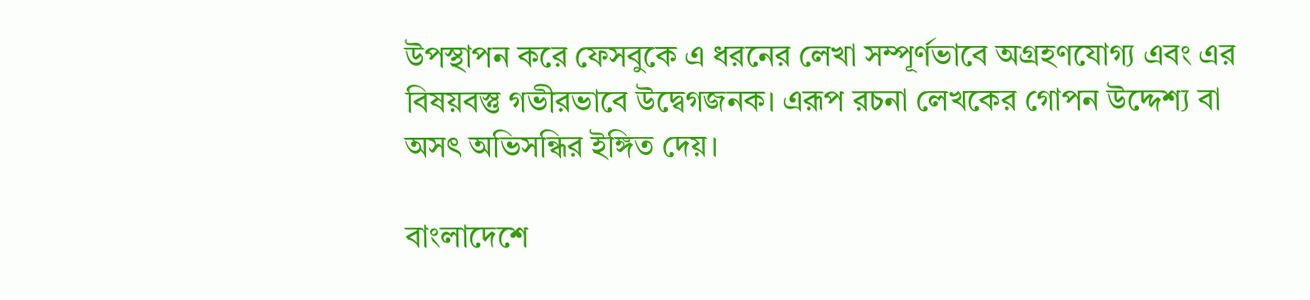উপস্থাপন করে ফেসবুকে এ ধরনের লেখা সম্পূর্ণভাবে অগ্রহণযোগ্য এবং এর বিষয়বস্তু গভীরভাবে উদ্বেগজনক। এরূপ রচনা লেখকের গোপন উদ্দেশ্য বা অসৎ অভিসন্ধির ইঙ্গিত দেয়।

বাংলাদেশে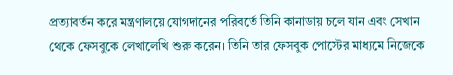প্রত্যাবর্তন করে মন্ত্রণালয়ে যোগদানের পরিবর্তে তিনি কানাডায় চলে যান এবং সেখান থেকে ফেসবুকে লেখালেখি শুরু করেন। তিনি তার ফেসবুক পোস্টের মাধ্যমে নিজেকে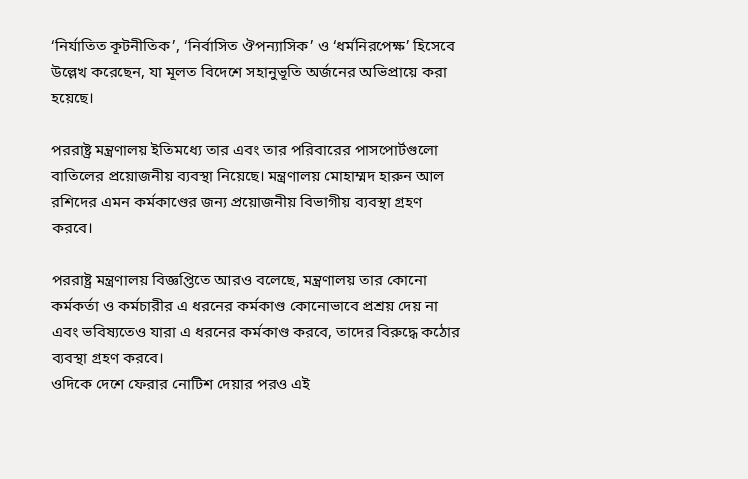‘নির্যাতিত কূটনীতিক’, ‘নির্বাসিত ঔপন্যাসিক’ ও ‘ধর্মনিরপেক্ষ’ হিসেবে উল্লেখ করেছেন, যা মূলত বিদেশে সহানুভূতি অর্জনের অভিপ্রায়ে করা হয়েছে।

পররাষ্ট্র মন্ত্রণালয় ইতিমধ্যে তার এবং তার পরিবারের পাসপোর্টগুলো বাতিলের প্রয়োজনীয় ব্যবস্থা নিয়েছে। মন্ত্রণালয় মোহাম্মদ হারুন আল রশিদের এমন কর্মকাণ্ডের জন্য প্রয়োজনীয় বিভাগীয় ব্যবস্থা গ্রহণ করবে।

পররাষ্ট্র মন্ত্রণালয় বিজ্ঞপ্তিতে আরও বলেছে, মন্ত্রণালয় তার কোনো কর্মকর্তা ও কর্মচারীর এ ধরনের কর্মকাণ্ড কোনোভাবে প্রশ্রয় দেয় না এবং ভবিষ্যতেও যারা এ ধরনের কর্মকাণ্ড করবে, তাদের বিরুদ্ধে কঠোর ব্যবস্থা গ্রহণ করবে।
ওদিকে দেশে ফেরার নোটিশ দেয়ার পরও এই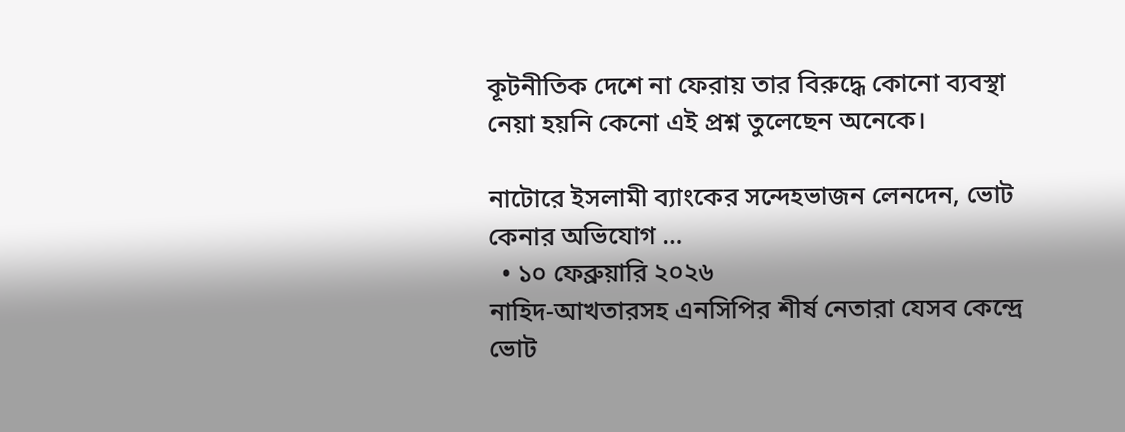কূটনীতিক দেশে না ফেরায় তার বিরুদ্ধে কোনো ব্যবস্থা নেয়া হয়নি কেনো এই প্রশ্ন তুলেছেন অনেকে।

নাটোরে ইসলামী ব্যাংকের সন্দেহভাজন লেনদেন, ভোট কেনার অভিযোগ …
  • ১০ ফেব্রুয়ারি ২০২৬
নাহিদ-আখতারসহ এনসিপির শীর্ষ নেতারা যেসব কেন্দ্রে ভোট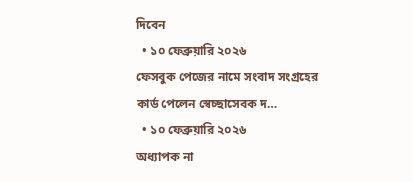দিবেন
  • ১০ ফেব্রুয়ারি ২০২৬
ফেসবুক পেজের নামে সংবাদ সংগ্রহের কার্ড পেলেন স্বেচ্ছাসেবক দ…
  • ১০ ফেব্রুয়ারি ২০২৬
অধ্যাপক না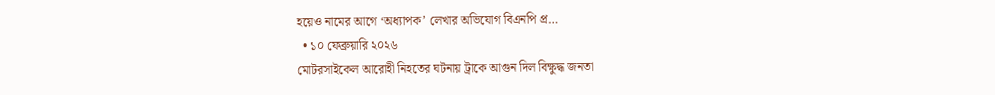হয়েও নামের আগে ‘অধ্যাপক’ লেখার অভিযোগ বিএনপি প্র…
  • ১০ ফেব্রুয়ারি ২০২৬
মোটরসাইকেল আরোহী নিহতের ঘটনায় ট্রাকে আগুন দিল বিক্ষুদ্ধ জনতা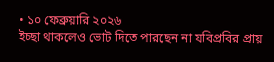• ১০ ফেব্রুয়ারি ২০২৬
ইচ্ছা থাকলেও ভোট দিতে পারছেন না যবিপ্রবির প্রায়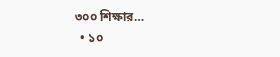৩০০ শিক্ষার…
  • ১০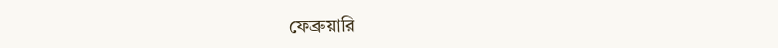ফেব্রুয়ারি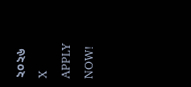২০২৬
X
APPLY
NOW!